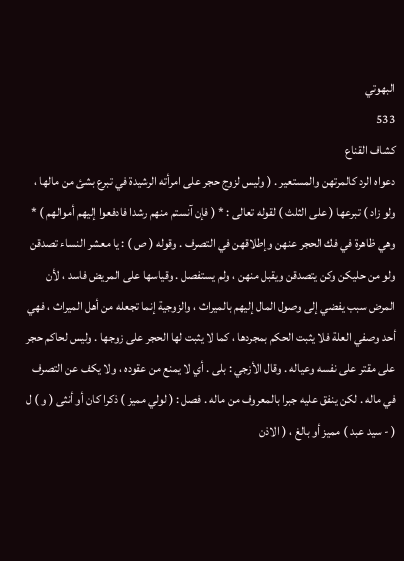البهوتي
533
كشاف القناع
دعواه الرد كالمرتهن والمستعير . ( وليس لزوج حجر على امرأته الرشيدة في تبرع بشئ من مالها ، ولو زاد ) تبرعها ( على الثلث ) لقوله تعالى : * ( فإن آنستم منهم رشدا فادفعوا إليهم أموالهم ) * وهي ظاهرة في فك الحجر عنهن وإطلاقهن في التصرف . وقوله ( ص ) : يا معشر النساء تصدقن ولو من حليكن وكن يتصدقن ويقبل منهن ، ولم يستفصل . وقياسها على المريض فاسد ، لأن المرض سبب يفضي إلى وصول المال إليهم بالميراث ، والزوجية إنما تجعله من أهل الميراث ، فهي أحد وصفي العلة فلا يثبت الحكم بمجردها ، كما لا يثبت لها الحجر على زوجها . وليس لحاكم حجر على مقتر على نفسه وعياله . وقال الأزجي : بلى . أي لا يمنع من عقوده ، ولا يكف عن التصرف في ماله . لكن ينفق عليه جبرا بالمعروف من ماله . فصل : ( لولي مميز ) ذكرا كان أو أنثى ( و ) ل ( - سيد عبد ) مميز أو بالغ ، ( الاذن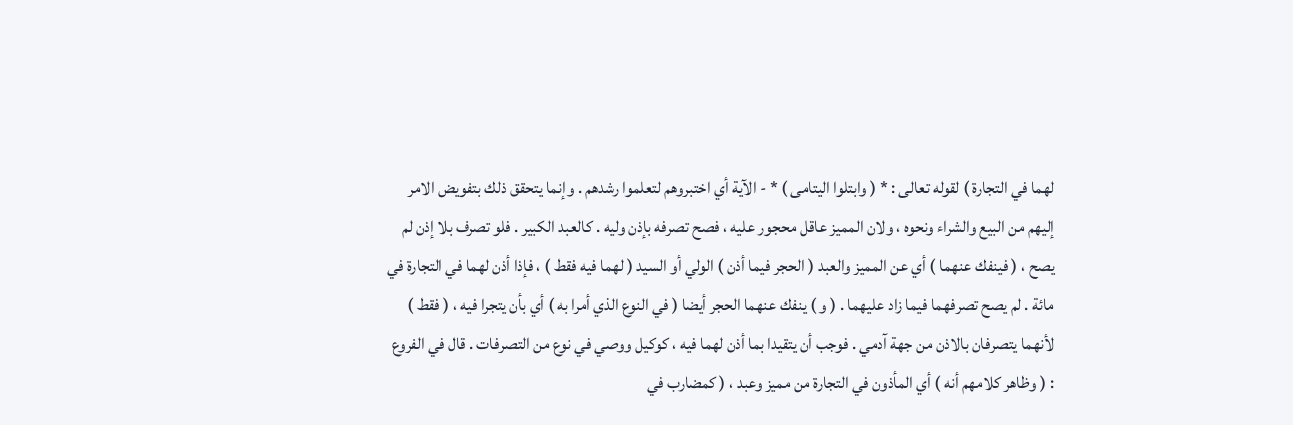لهما في التجارة ) لقوله تعالى : * ( وابتلوا اليتامى ) * - الآية أي اختبروهم لتعلموا رشدهم . وإنما يتحقق ذلك بتفويض الامر إليهم من البيع والشراء ونحوه ، ولان المميز عاقل محجور عليه ، فصح تصرفه بإذن وليه . كالعبد الكبير . فلو تصرف بلا إذن لم يصح ، ( فينفك عنهما ) أي عن المميز والعبد ( الحجر فيما أذن ) الولي أو السيد ( لهما فيه فقط ) ، فإذا أذن لهما في التجارة في مائة . لم يصح تصرفهما فيما زاد عليهما . ( و ) ينفك عنهما الحجر أيضا ( في النوع الذي أمرا به ) أي بأن يتجرا فيه ، ( فقط ) لأنهما يتصرفان بالاذن من جهة آدمي . فوجب أن يتقيدا بما أذن لهما فيه ، كوكيل ووصي في نوع من التصرفات . قال في الفروع : ( وظاهر كلامهم أنه ) أي المأذون في التجارة من مميز وعبد ، ( كمضارب في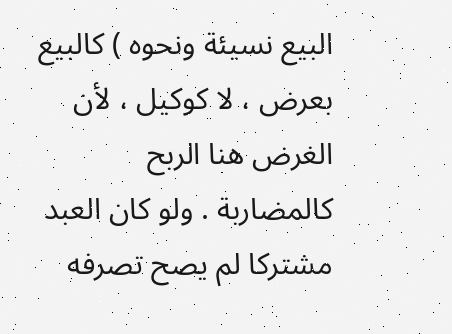البيع نسيئة ونحوه ) كالبيع بعرض ، لا كوكيل ، لأن الغرض هنا الربح كالمضاربة . ولو كان العبد مشتركا لم يصح تصرفه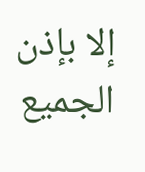إلا بإذن الجميع